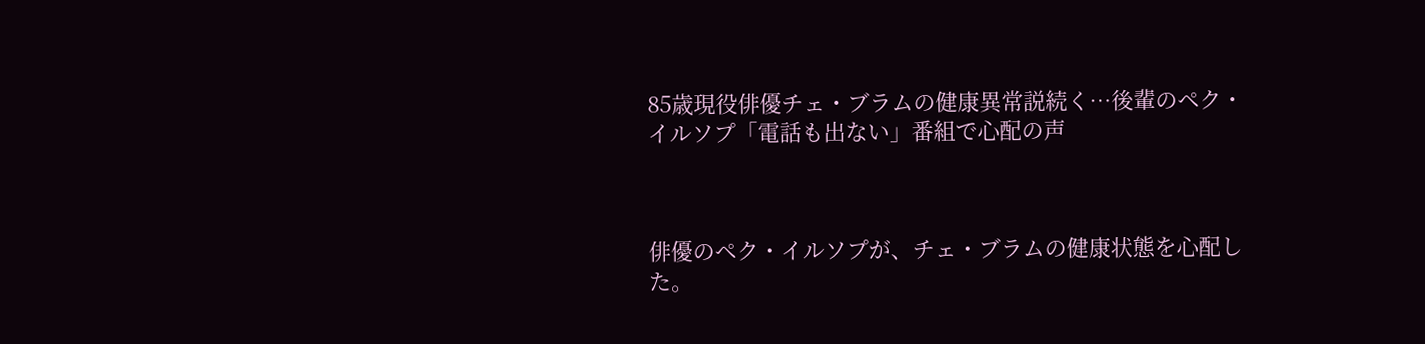85歳現役俳優チェ・ブラムの健康異常説続く…後輩のペク・イルソプ「電話も出ない」番組で心配の声



俳優のペク・イルソプが、チェ・ブラムの健康状態を心配した。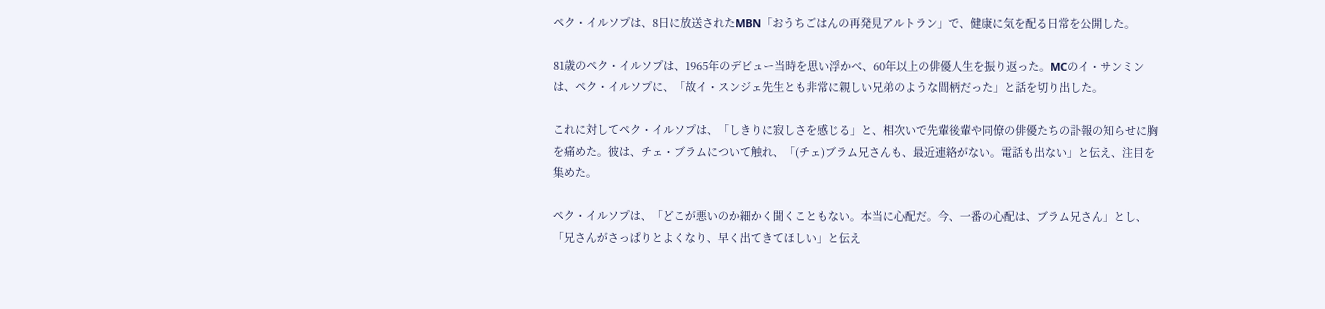ペク・イルソプは、8日に放送されたMBN「おうちごはんの再発見アルトラン」で、健康に気を配る日常を公開した。

81歳のペク・イルソプは、1965年のデビュー当時を思い浮かべ、60年以上の俳優人生を振り返った。MCのイ・サンミンは、ペク・イルソプに、「故イ・スンジェ先生とも非常に親しい兄弟のような間柄だった」と話を切り出した。

これに対してペク・イルソプは、「しきりに寂しさを感じる」と、相次いで先輩後輩や同僚の俳優たちの訃報の知らせに胸を痛めた。彼は、チェ・ブラムについて触れ、「(チェ)ブラム兄さんも、最近連絡がない。電話も出ない」と伝え、注目を集めた。

ペク・イルソプは、「どこが悪いのか細かく聞くこともない。本当に心配だ。今、一番の心配は、ブラム兄さん」とし、「兄さんがさっぱりとよくなり、早く出てきてほしい」と伝え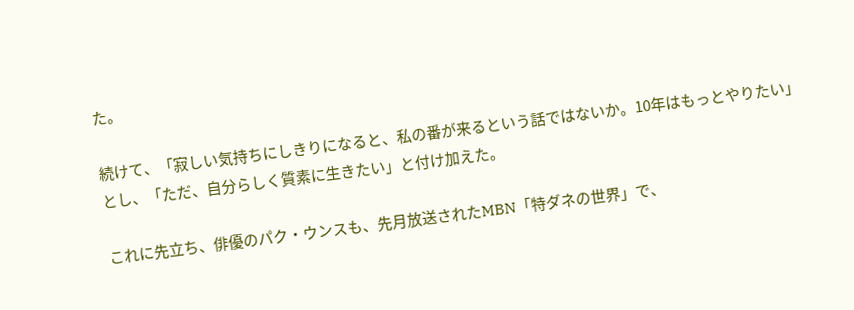た。

続けて、「寂しい気持ちにしきりになると、私の番が来るという話ではないか。10年はもっとやりたい」とし、「ただ、自分らしく質素に生きたい」と付け加えた。

これに先立ち、俳優のパク・ウンスも、先月放送されたMBN「特ダネの世界」で、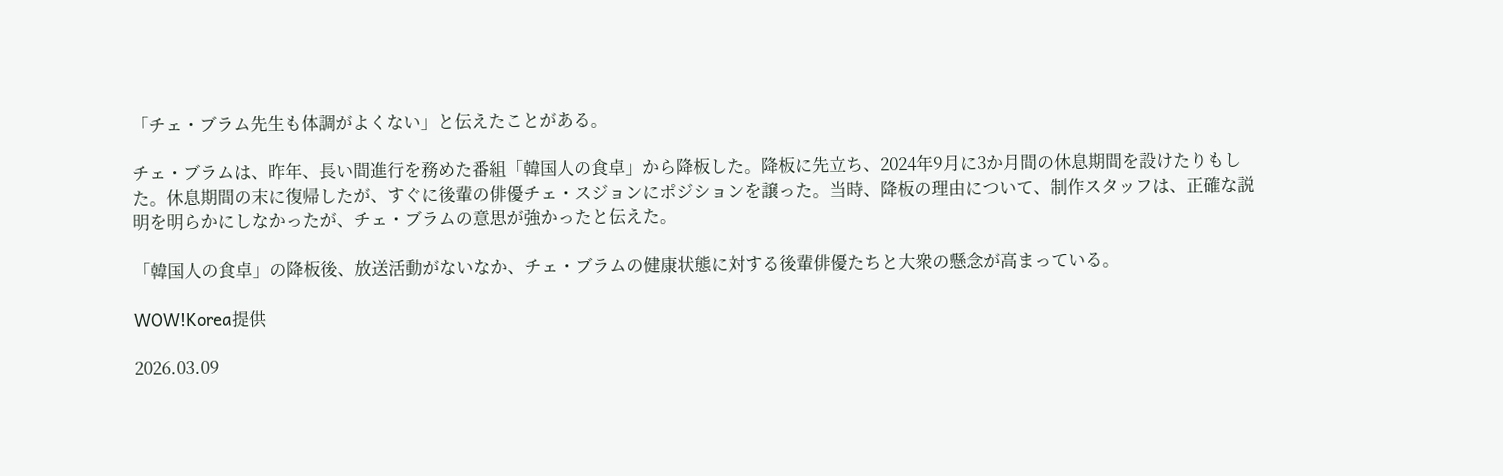「チェ・ブラム先生も体調がよくない」と伝えたことがある。

チェ・ブラムは、昨年、長い間進行を務めた番組「韓国人の食卓」から降板した。降板に先立ち、2024年9月に3か月間の休息期間を設けたりもした。休息期間の末に復帰したが、すぐに後輩の俳優チェ・スジョンにポジションを譲った。当時、降板の理由について、制作スタッフは、正確な説明を明らかにしなかったが、チェ・ブラムの意思が強かったと伝えた。

「韓国人の食卓」の降板後、放送活動がないなか、チェ・ブラムの健康状態に対する後輩俳優たちと大衆の懸念が高まっている。

WOW!Korea提供

2026.03.09